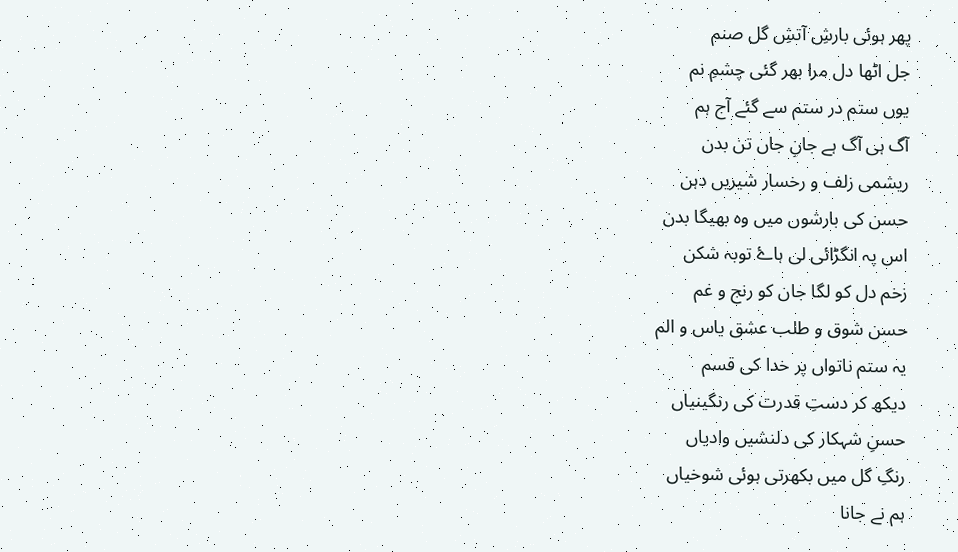پھر ہوئی بارشِ آتشِ گل صنم
جل اٹھا دل مرا بھر گئی چشمِ نم
یوں ستم در ستم سے گئے آج ہم
آگ ہی آگ ہے جانِ جاں تن بدن
ریشمی زلف و رخسار شیریں دہن
حسن کی بارشوں میں وہ بھیگا بدن
اس پہ انگڑائی لی ہاۓ توبہ شکن
زخم دل کو لگا جان کو رنج و غم
حسن شوق و طلب عشق یاس و الم
یہ ستم ناتواں پر خدا کی قسم
دیکھ کر دستِ قدرت کی رنگینیاں
حسنِ شہکار کی دلنشیں وادیاں
رنگِ گل میں بکھرتی ہوئی شوخیاں
ہم نے جانا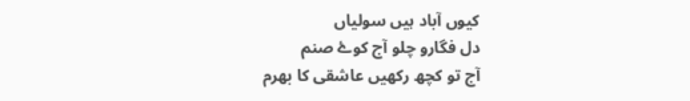کیوں آباد ہیں سولیاں
دل فگارو چلو آج کوۓ صنم
آج تو کچھ رکھیں عاشقی کا بھرم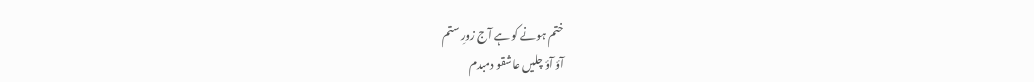ختم ہونے کو ہے آج زورِ ستم
آؤ آؤ چلیں عاشقو دمبدم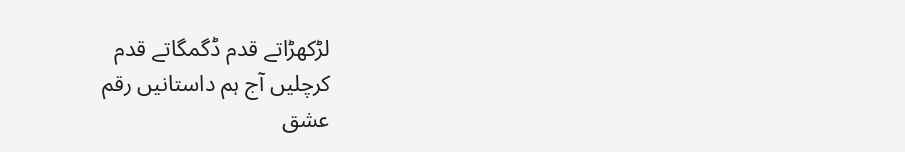لڑکھڑاتے قدم ڈگمگاتے قدم
کرچلیں آج ہم داستانیں رقم
عشق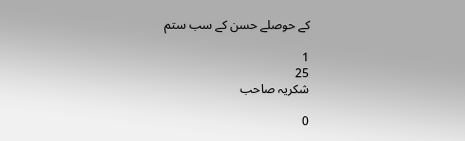کے حوصلے حسن کے سب ستم

1
25
شکریہ صاحب

0